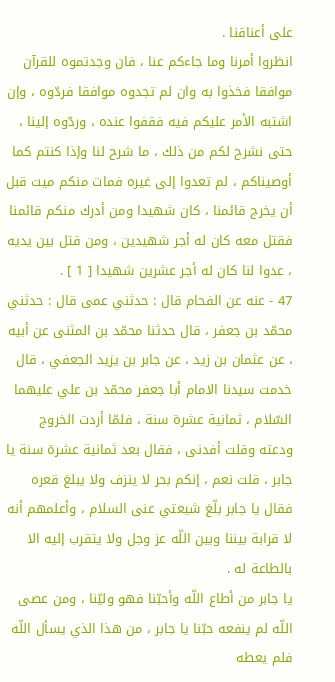على أعناقنا .
انظروا أمرنا وما جاءكم عنا ، فان وجدتموه للقرآن موافقا فخذوا به وان لم تجدوه موافقا فردّوه ، وإن اشتبه الأمر عليكم فيه فقفوا عنده ، وردّوه إلينا ، حتى نشرح لكم من ذلك ، ما شرح لنا وإذا كنتم كما أوصيناكم ، لم تعدوا إلى غيره فمات منكم ميت قبل أن يخرج قائمنا ، كان شهيدا ومن أدرك منكم قائمنا فقتل معه كان له أجر شهيدين ، ومن قتل بين يديه ، عدوا لنا كان له أجر عشرين شهيدا [ 1 ] .
47 - عنه عن الفحام قال : حدثني عمى قال : حدثني محمّد بن جعفر ، قال حدثنا محمّد بن المثنى عن أبيه ، عن عثمان بن زيد ، عن جابر بن يزيد الجعفي ، قال خدمت سيدنا الامام أبا جعفر محمّد بن علي عليهما السّلام ، ثمانية عشرة سنة ، فلمّا أردت الخروج ودعته وقلت أفدنى ، فقال بعد ثمانية عشرة سنة يا جابر ، قلت نعم ، إنكم بحر لا ينزف ولا يبلغ قعره فقال يا جابر بلّغ شيعتي عنى السلام ، وأعلمهم أنه لا قرابة بيننا وبين اللّه عز وجل ولا يتقرب إليه الا بالطاعة له .
يا جابر من أطاع اللّه وأحبّنا فهو وليّنا ، ومن عصى اللّه لم ينفعه حبّنا يا جابر ، من هذا الذي يسأل اللّه فلم يعطه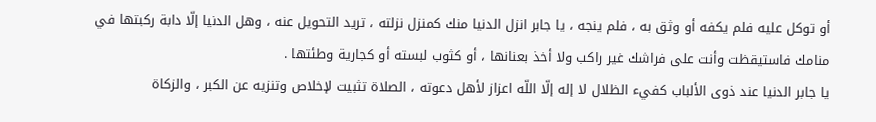أو توكل عليه فلم يكفه أو وثق به ، فلم ينجه ، يا جابر انزل الدنيا منك كمنزل نزلته ، تريد التحويل عنه ، وهل الدنيا إلّا دابة ركبتها في منامك فاستيقظت وأنت على فراشك غير راكب ولا أخذ بعنانها ، أو كثوب لبسته أو كجارية وطئتها .
يا جابر الدنيا عند ذوى الألباب كفيء الظلال لا إله إلّا اللّه اعزاز لأهل دعوته ، الصلاة تثبيت لإخلاص وتنزيه عن الكبر ، والزكاة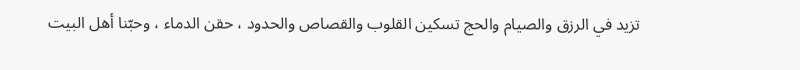تزيد في الرزق والصيام والحج تسكين القلوب والقصاص والحدود ، حقن الدماء ، وحبّنا أهل البيت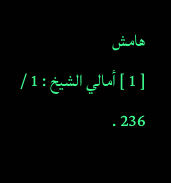هامش
[ 1 ] أمالي الشيخ : 1 / 236 .